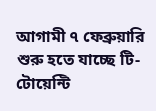আগামী ৭ ফেব্রুয়ারি শুরু হতে যাচ্ছে টি-টোয়েন্টি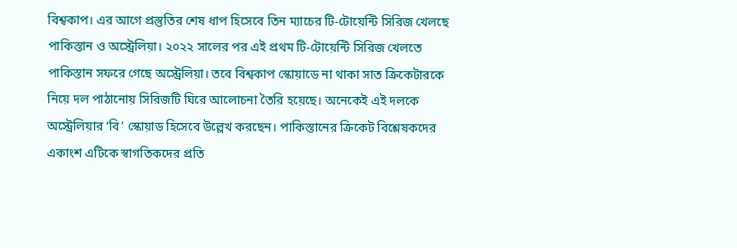বিশ্বকাপ। এর আগে প্রস্তুতির শেষ ধাপ হিসেবে তিন ম্যাচের টি-টোয়েন্টি সিরিজ খেলছে পাকিস্তান ও অস্ট্রেলিয়া। ২০২২ সালের পর এই প্রথম টি-টোয়েন্টি সিরিজ খেলতে পাকিস্তান সফরে গেছে অস্ট্রেলিয়া। তবে বিশ্বকাপ স্কোয়াডে না থাকা সাত ক্রিকেটারকে নিয়ে দল পাঠানোয় সিরিজটি ঘিরে আলোচনা তৈরি হয়েছে। অনেকেই এই দলকে অস্ট্রেলিয়ার ‘বি’ স্কোয়াড হিসেবে উল্লেখ করছেন। পাকিস্তানের ক্রিকেট বিশ্লেষকদের একাংশ এটিকে স্বাগতিকদের প্রতি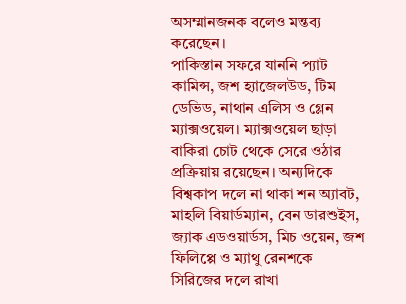অসম্মানজনক বলেও মন্তব্য করেছেন।
পাকিস্তান সফরে যাননি প্যাট কামিন্স, জশ হ্যাজেলউড, টিম ডেভিড, নাথান এলিস ও গ্লেন ম্যাক্সওয়েল। ম্যাক্সওয়েল ছাড়া বাকিরা চোট থেকে সেরে ওঠার প্রক্রিয়ায় রয়েছেন। অন্যদিকে বিশ্বকাপ দলে না থাকা শন অ্যাবট, মাহলি বিয়ার্ডম্যান, বেন ডারশুইস, জ্যাক এডওয়ার্ডস, মিচ ওয়েন, জশ ফিলিপ্পে ও ম্যাথু রেনশকে সিরিজের দলে রাখা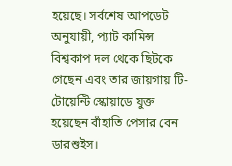হয়েছে। সর্বশেষ আপডেট অনুযায়ী, প্যাট কামিন্স বিশ্বকাপ দল থেকে ছিটকে গেছেন এবং তার জায়গায় টি-টোয়েন্টি স্কোয়াডে যুক্ত হয়েছেন বাঁহাতি পেসার বেন ডারশুইস।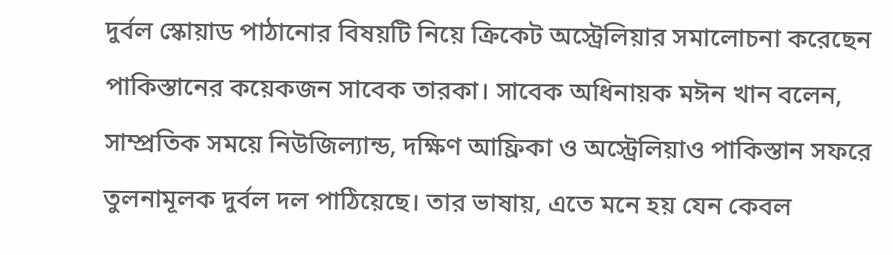দুর্বল স্কোয়াড পাঠানোর বিষয়টি নিয়ে ক্রিকেট অস্ট্রেলিয়ার সমালোচনা করেছেন পাকিস্তানের কয়েকজন সাবেক তারকা। সাবেক অধিনায়ক মঈন খান বলেন, সাম্প্রতিক সময়ে নিউজিল্যান্ড, দক্ষিণ আফ্রিকা ও অস্ট্রেলিয়াও পাকিস্তান সফরে তুলনামূলক দুর্বল দল পাঠিয়েছে। তার ভাষায়, এতে মনে হয় যেন কেবল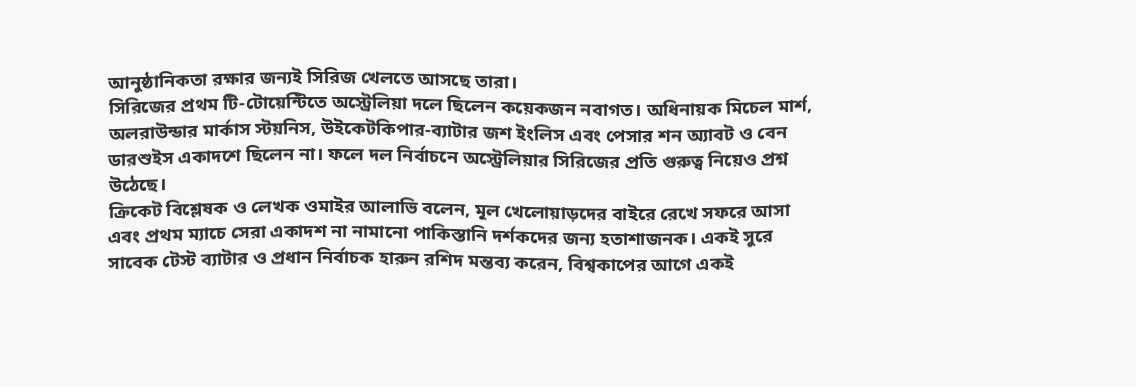আনুষ্ঠানিকতা রক্ষার জন্যই সিরিজ খেলতে আসছে তারা।
সিরিজের প্রথম টি-টোয়েন্টিতে অস্ট্রেলিয়া দলে ছিলেন কয়েকজন নবাগত। অধিনায়ক মিচেল মার্শ, অলরাউন্ডার মার্কাস স্টয়নিস, উইকেটকিপার-ব্যাটার জশ ইংলিস এবং পেসার শন অ্যাবট ও বেন ডারশুইস একাদশে ছিলেন না। ফলে দল নির্বাচনে অস্ট্রেলিয়ার সিরিজের প্রতি গুরুত্ব নিয়েও প্রশ্ন উঠেছে।
ক্রিকেট বিশ্লেষক ও লেখক ওমাইর আলাভি বলেন, মূল খেলোয়াড়দের বাইরে রেখে সফরে আসা এবং প্রথম ম্যাচে সেরা একাদশ না নামানো পাকিস্তানি দর্শকদের জন্য হতাশাজনক। একই সুরে সাবেক টেস্ট ব্যাটার ও প্রধান নির্বাচক হারুন রশিদ মন্তব্য করেন, বিশ্বকাপের আগে একই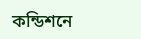কন্ডিশনে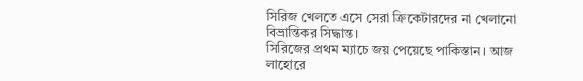সিরিজ খেলতে এসে সেরা ক্রিকেটারদের না খেলানো বিভ্রান্তিকর সিদ্ধান্ত।
সিরিজের প্রথম ম্যাচে জয় পেয়েছে পাকিস্তান। আজ লাহোরে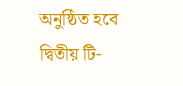অনুষ্ঠিত হবে দ্বিতীয় টি-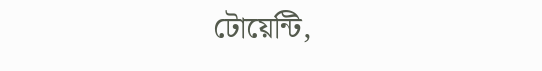টোয়েন্টি,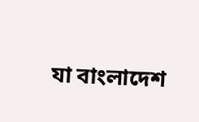যা বাংলাদেশ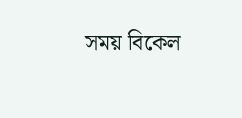সময় বিকেল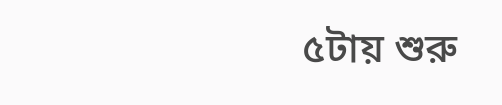৫টায় শুরু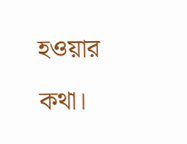হওয়ার কথা।